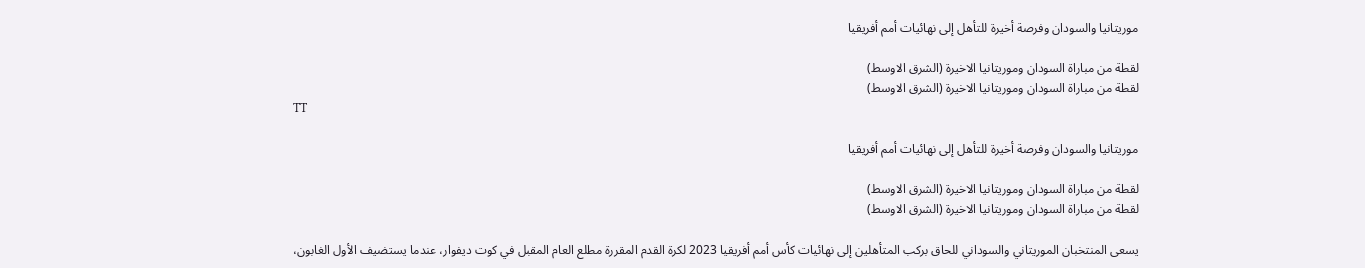موريتانيا والسودان وفرصة أخيرة للتأهل إلى نهائيات أمم أفريقيا

لقطة من مباراة السودان وموريتانيا الاخيرة (الشرق الاوسط)
لقطة من مباراة السودان وموريتانيا الاخيرة (الشرق الاوسط)
TT

موريتانيا والسودان وفرصة أخيرة للتأهل إلى نهائيات أمم أفريقيا

لقطة من مباراة السودان وموريتانيا الاخيرة (الشرق الاوسط)
لقطة من مباراة السودان وموريتانيا الاخيرة (الشرق الاوسط)

يسعى المنتخبان الموريتاني والسوداني للحاق بركب المتأهلين إلى نهائيات كأس أمم أفريقيا 2023 لكرة القدم المقررة مطلع العام المقبل في كوت ديفوار، عندما يستضيف الأول الغابون،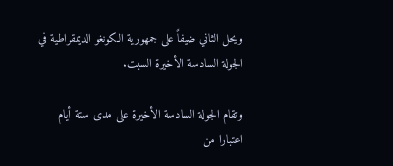ويحل الثاني ضيفاً على جمهورية الكونغو الديمقراطية في الجولة السادسة الأخيرة السبت.

وتقام الجولة السادسة الأخيرة على مدى ستة أيام اعتبارا من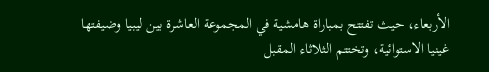الأربعاء، حيث تفتتح بمباراة هامشية في المجموعة العاشرة بين ليبيا وضيفتها غينيا الاستوائية، وتختتم الثلاثاء المقبل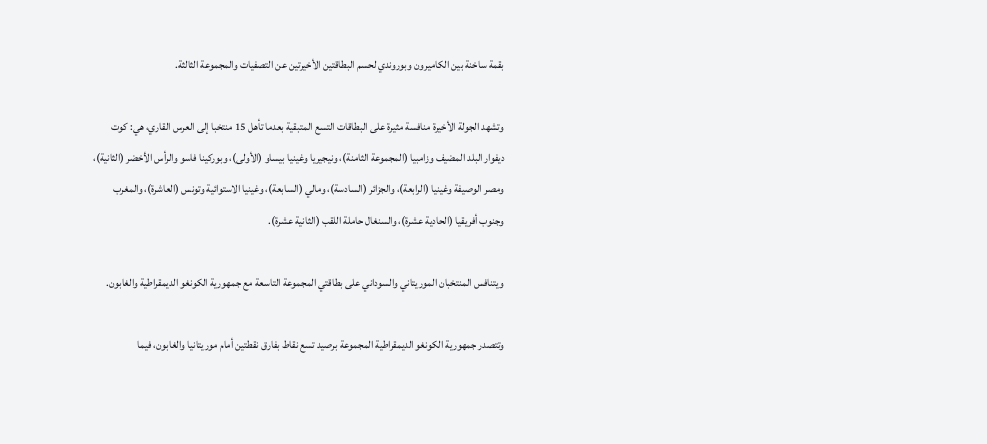بقمة ساخنة بين الكاميرون وبوروندي لحسم البطاقتين الأخيرتين عن التصفيات والمجموعة الثالثة.

وتشهد الجولة الأخيرة منافسة مثيرة على البطاقات التسع المتبقية بعدما تأهل 15 منتخبا إلى العرس القاري، هي: كوت ديفوار البلد المضيف وزامبيا (المجموعة الثامنة)، ونيجيريا وغينيا بيساو (الأولى)، وبوركينا فاسو والرأس الأخضر (الثانية)، ومصر الوصيفة وغينيا (الرابعة)، والجزائر (السادسة)، ومالي (السابعة)، وغينيا الاستوائية وتونس (العاشرة)، والمغرب وجنوب أفريقيا (الحادية عشرة)، والسنغال حاملة اللقب (الثانية عشرة).

ويتنافس المنتخبان الموريتاني والسوداني على بطاقتي المجموعة التاسعة مع جمهورية الكونغو الديمقراطية والغابون.

وتتصدر جمهورية الكونغو الديمقراطية المجموعة برصيد تسع نقاط بفارق نقطتين أمام موريتانيا والغابون، فيما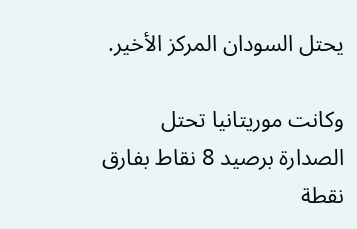يحتل السودان المركز الأخير.

وكانت موريتانيا تحتل الصدارة برصيد 8 نقاط بفارق نقطة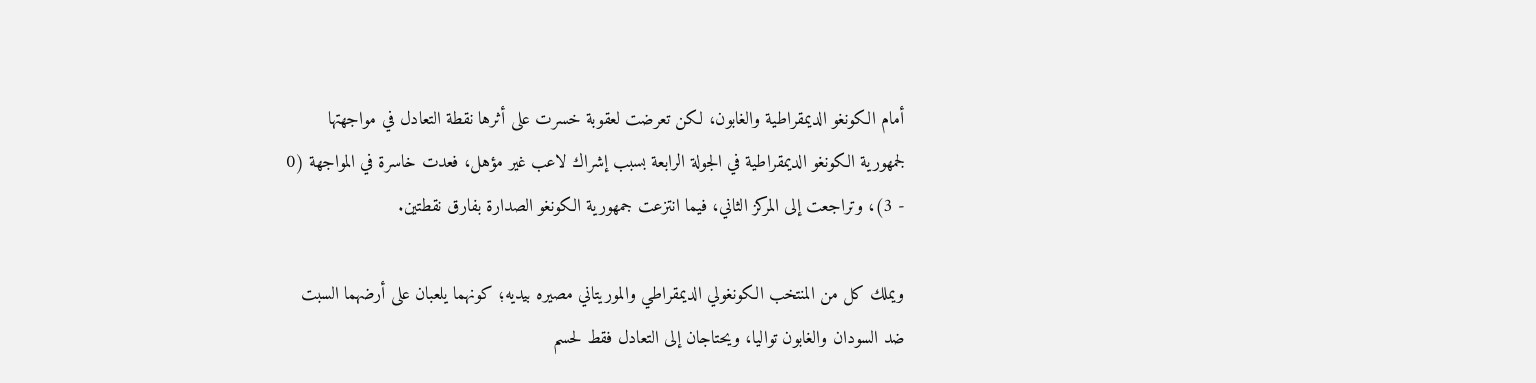أمام الكونغو الديمقراطية والغابون، لكن تعرضت لعقوبة خسرت على أثرها نقطة التعادل في مواجهتها لجمهورية الكونغو الديمقراطية في الجولة الرابعة بسبب إشراك لاعب غير مؤهل، فعدت خاسرة في المواجهة (0 - 3)، وتراجعت إلى المركز الثاني، فيما انتزعت جمهورية الكونغو الصدارة بفارق نقطتين.

ويملك كل من المنتخب الكونغولي الديمقراطي والموريتاني مصيره بيديه؛ كونهما يلعبان على أرضهما السبت ضد السودان والغابون تواليا، ويحتاجان إلى التعادل فقط لحسم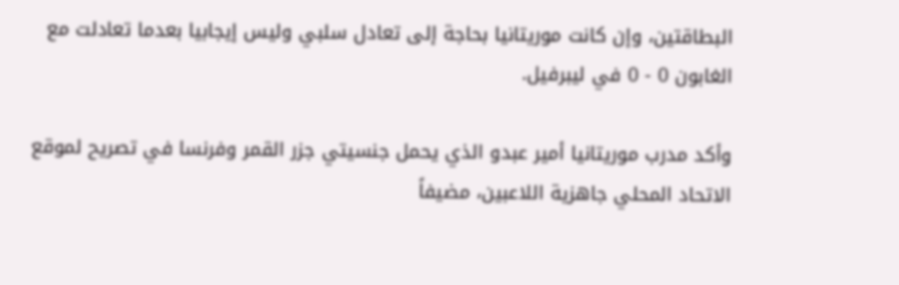البطاقتين، وإن كانت موريتانيا بحاجة إلى تعادل سلبي وليس إيجابيا بعدما تعادلت مع الغابون 0 - 0 في ليبرفيل.

وأكد مدرب موريتانيا أمير عبدو الذي يحمل جنسيتي جزر القمر وفرنسا في تصريح لموقع الاتحاد المحلي جاهزية اللاعبين، مضيفاً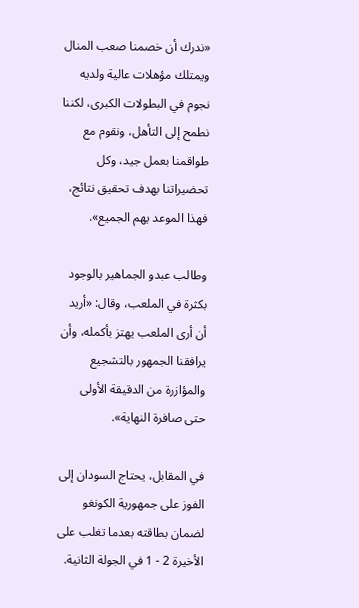«ندرك أن خصمنا صعب المنال ويمتلك مؤهلات عالية ولديه نجوم في البطولات الكبرى، لكننا نطمح إلى التأهل، ونقوم مع طواقمنا بعمل جيد، وكل تحضيراتنا بهدف تحقيق نتائج، فهذا الموعد يهم الجميع».

وطالب عبدو الجماهير بالوجود بكثرة في الملعب، وقال: «أريد أن أرى الملعب يهتز بأكمله، وأن يرافقنا الجمهور بالتشجيع والمؤازرة من الدقيقة الأولى حتى صافرة النهاية».

في المقابل، يحتاج السودان إلى الفوز على جمهورية الكونغو لضمان بطاقته بعدما تغلب على الأخيرة 2 - 1 في الجولة الثانية.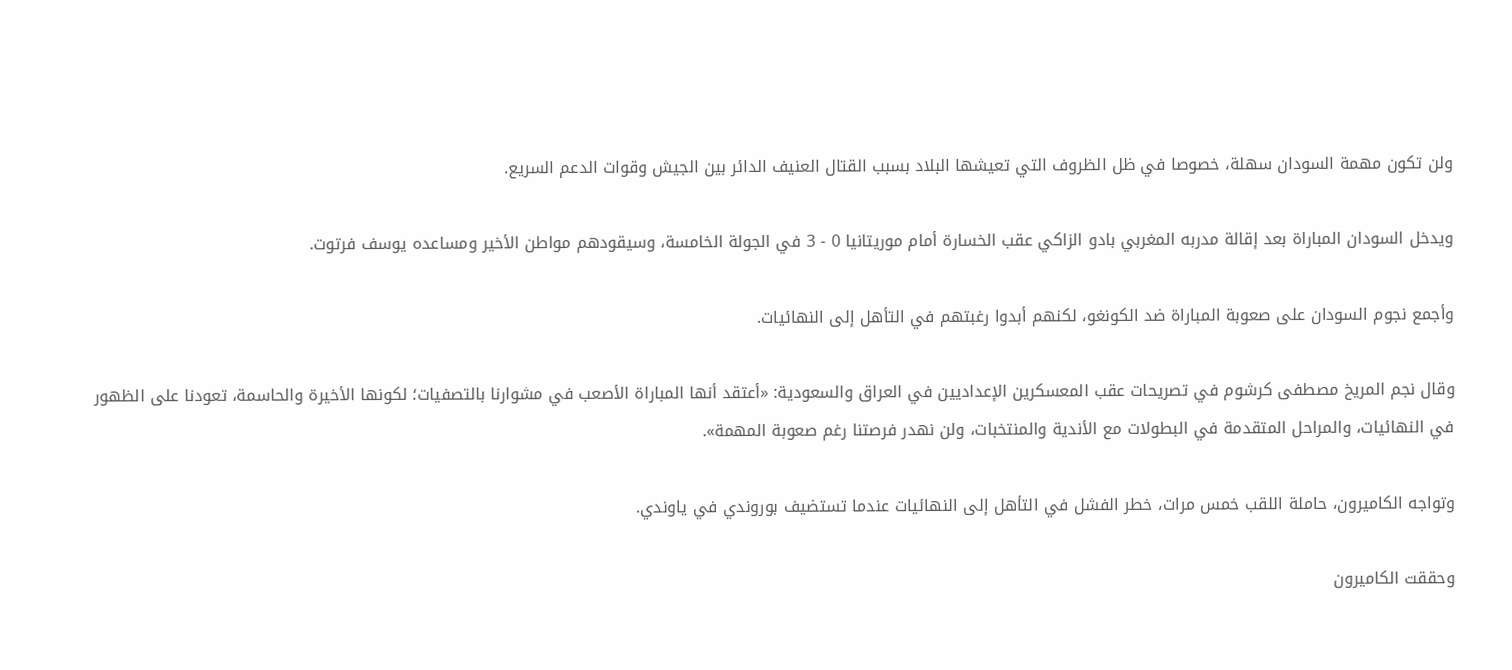ولن تكون مهمة السودان سهلة، خصوصا في ظل الظروف التي تعيشها البلاد بسبب القتال العنيف الدائر بين الجيش وقوات الدعم السريع.

ويدخل السودان المباراة بعد إقالة مدربه المغربي بادو الزاكي عقب الخسارة أمام موريتانيا 0 - 3 في الجولة الخامسة، وسيقودهم مواطن الأخير ومساعده يوسف فرتوت.

وأجمع نجوم السودان على صعوبة المباراة ضد الكونغو، لكنهم أبدوا رغبتهم في التأهل إلى النهائيات.

وقال نجم المريخ مصطفى كرشوم في تصريحات عقب المعسكرين الإعداديين في العراق والسعودية: «أعتقد أنها المباراة الأصعب في مشوارنا بالتصفيات؛ لكونها الأخيرة والحاسمة، تعودنا على الظهور في النهائيات، والمراحل المتقدمة في البطولات مع الأندية والمنتخبات، ولن نهدر فرصتنا رغم صعوبة المهمة».

وتواجه الكاميرون، حاملة اللقب خمس مرات، خطر الفشل في التأهل إلى النهائيات عندما تستضيف بوروندي في ياوندي.

وحققت الكاميرون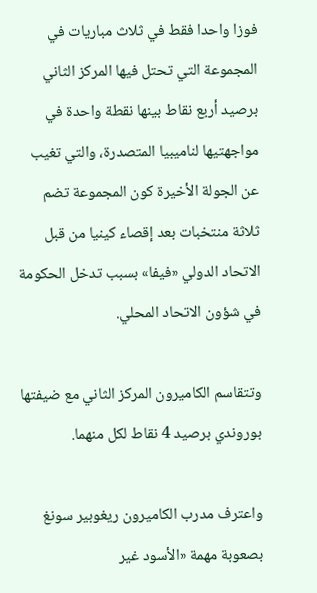فوزا واحدا فقط في ثلاث مباريات في المجموعة التي تحتل فيها المركز الثاني برصيد أربع نقاط بينها نقطة واحدة في مواجهتيها لناميبيا المتصدرة، والتي تغيب عن الجولة الأخيرة كون المجموعة تضم ثلاثة منتخبات بعد إقصاء كينيا من قبل الاتحاد الدولي «فيفا» بسبب تدخل الحكومة في شؤون الاتحاد المحلي.

وتتقاسم الكاميرون المركز الثاني مع ضيفتها بوروندي برصيد 4 نقاط لكل منهما.

واعترف مدرب الكاميرون ريغوبير سونغ بصعوبة مهمة «الأسود غير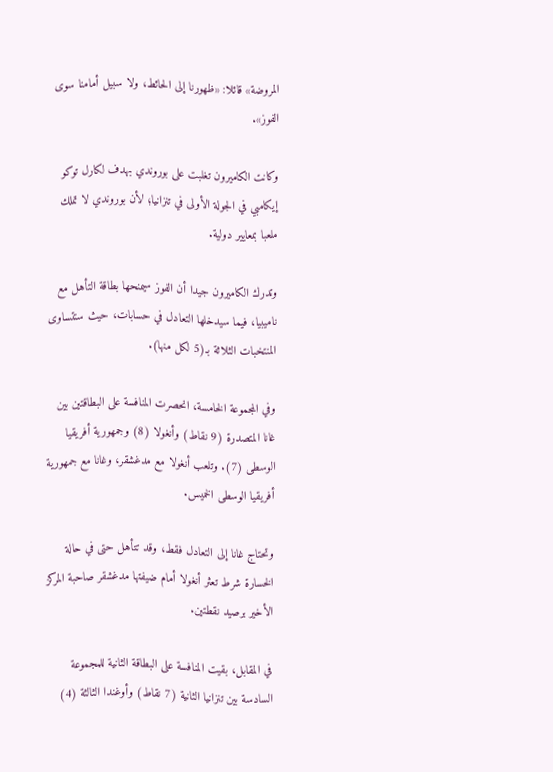المروضة» قائلا: «ظهورنا إلى الحائط، ولا سبيل أمامنا سوى الفوز».

وكانت الكاميرون تغلبت على بوروندي بهدف لكارل توكو إيكامبي في الجولة الأولى في تنزانيا؛ لأن بوروندي لا تملك ملعبا بمعايير دولية.

وتدرك الكاميرون جيدا أن الفوز سيمنحها بطاقة التأهل مع ناميبيا، فيما سيدخلها التعادل في حسابات، حيث ستتساوى المنتخبات الثلاثة بـ(5 لكل منها).

وفي المجموعة الخامسة، انحصرت المنافسة على البطاقتين بين غانا المتصدرة (9 نقاط) وأنغولا (8) وجمهورية أفريقيا الوسطى (7). وتلعب أنغولا مع مدغشقر، وغانا مع جمهورية أفريقيا الوسطى الخميس.

وتحتاج غانا إلى التعادل فقط، وقد تتأهل حتى في حالة الخسارة شرط تعثر أنغولا أمام ضيفتها مدغشقر صاحبة المركز الأخير برصيد نقطتين.

في المقابل، بقيت المنافسة على البطاقة الثانية للمجموعة السادسة بين تنزانيا الثانية (7 نقاط) وأوغندا الثالثة (4)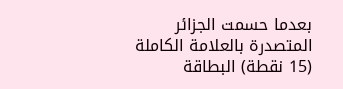بعدما حسمت الجزائر المتصدرة بالعلامة الكاملة (15 نقطة) البطاقة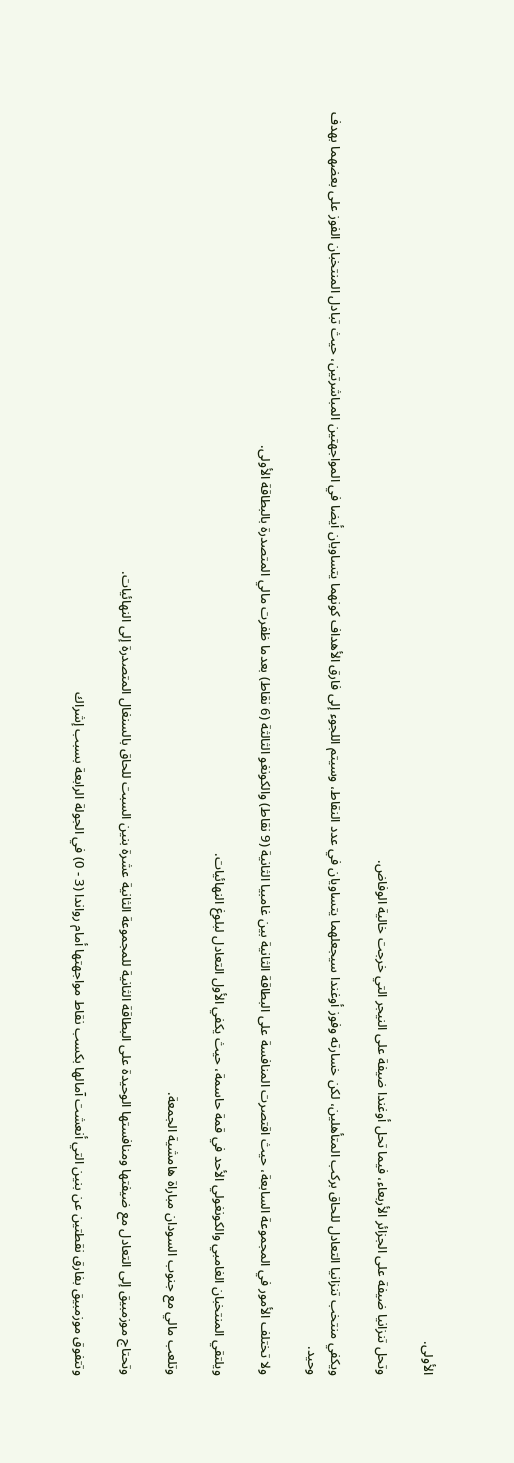الأولى.

وتحل تنزانيا ضيفة على الجزائر الأربعاء، فيما تحل أوغندا ضيفة على النيجر التي خرجت خالية الوفاض.

ويكفي منتخب تنزانيا التعادل للحاق بركب المتأهلين، لكن خسارته وفوز أوغندا سيجعلهما يتساويان في عدد النقاط، وسيتم اللجوء إلى فارق الأهداف كونهما يتساويان أيضا في المواجهتين المباشرتين، حيث تبادل المنتخبان الفوز على بعضهما بهدف وحيد.

ولا تختلف الأمور في المجموعة السابعة، حيث اقتصرت المنافسة على البطاقة الثانية بين غامبيا الثانية (9 نقاط) والكونغو الثالثة (6 نقاط) بعدما ظفرت مالي المتصدرة بالبطاقة الأولى.

ويلتقي المنتخبان الغامبي والكونغولي الأحد في قمة حاسمة، حيث يكفي الأول التعادل لبلوغ النهائيات.

وتلعب مالي مع جنوب السودان مباراة هامشية الجمعة.

وتحتاج موزمبيق إلى التعادل مع ضيفتها ومنافستها الوحيدة على البطاقة الثانية للمجموعة الثانية عشرة بنين السبت للحاق بالسنغال المتصدرة إلى النهائيات.

وتتفوق موزمبيق بفارق نقطتين عن بنين التي أنعشت آمالها بكسب نقاط مواجهتها أمام رواندا (3 - 0) في الجولة الرابعة بسبب إشراك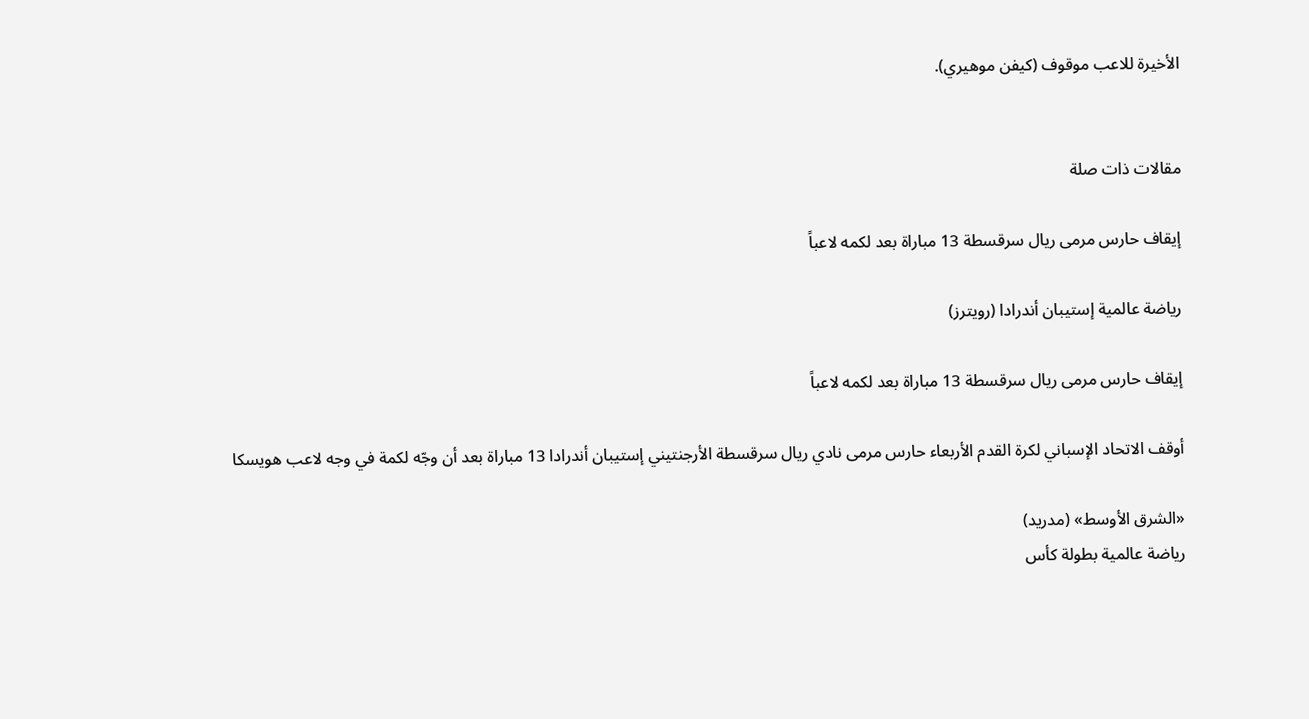الأخيرة للاعب موقوف (كيفن موهيري).


مقالات ذات صلة

إيقاف حارس مرمى ريال سرقسطة 13 مباراة بعد لكمه لاعباً

رياضة عالمية إستيبان أندرادا (رويترز)

إيقاف حارس مرمى ريال سرقسطة 13 مباراة بعد لكمه لاعباً

أوقف الاتحاد الإسباني لكرة القدم الأربعاء حارس مرمى نادي ريال سرقسطة الأرجنتيني إستيبان أندرادا 13 مباراة بعد أن وجّه لكمة في وجه لاعب هويسكا

«الشرق الأوسط» (مدريد)
رياضة عالمية بطولة كأس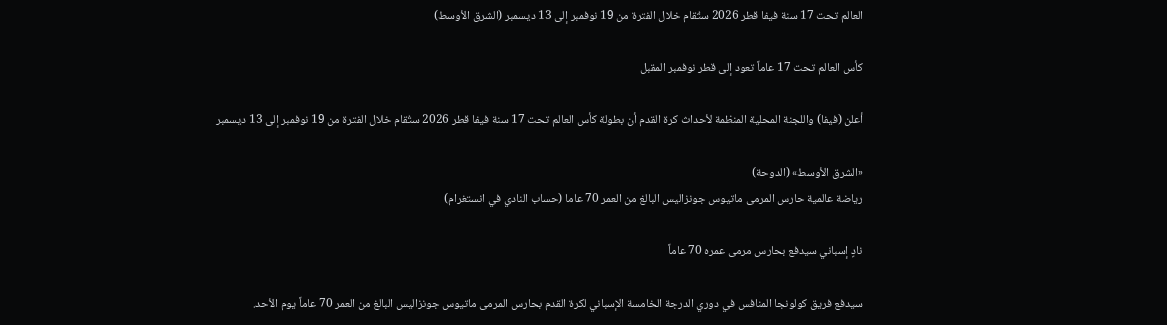العالم تحت 17 سنة فيفا قطر 2026 ستُقام خلال الفترة من 19 نوفمبر إلى 13 ديسمبر (الشرق الأوسط)

كأس العالم تحت 17 عاماً تعود إلى قطر نوفمبر المقبل

أعلن (فيفا) واللجنة المحلية المنظمة لأحداث كرة القدم أن بطولة كأس العالم تحت 17 سنة فيفا قطر 2026 ستُقام خلال الفترة من 19 نوفمبر إلى 13 ديسمبر

«الشرق الأوسط» (الدوحة)
رياضة عالمية حارس المرمى ماتيوس جونزاليس البالغ من العمر 70 عاما (حساب النادي في انستغرام)

نادٍ إسباني سيدفع بحارس مرمى عمره 70 عاماً

سيدفع فريق كولونجا المنافس في دوري الدرجة الخامسة الإسباني لكرة القدم بحارس المرمى ماتيوس جونزاليس البالغ من العمر 70 عاماً يوم الأحد.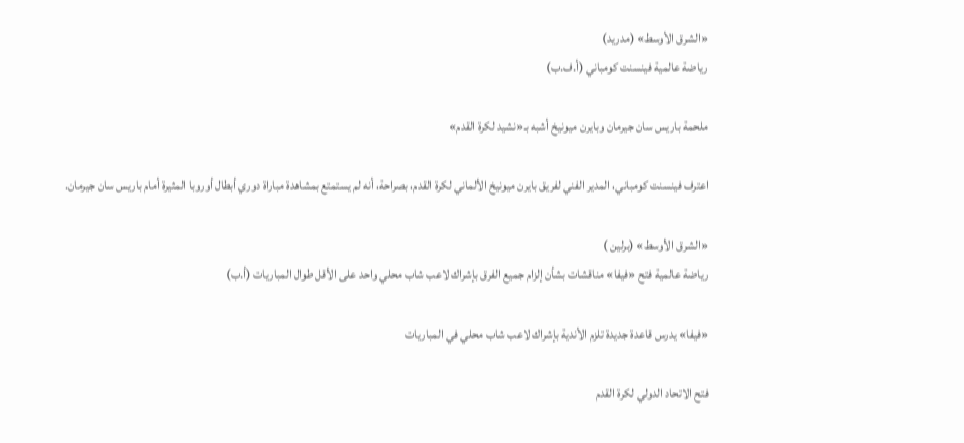«الشرق الأوسط» (مدريد)
رياضة عالمية فينسنت كومباني (أ.ف.ب)

ملحمة باريس سان جيرمان وبايرن ميونيخ أشبه بـ«نشيد لكرة القدم»

اعترف فينسنت كومباني، المدير الفني لفريق بايرن ميونيخ الألماني لكرة القدم، بصراحة، أنه لم يستمتع بمشاهدة مباراة دوري أبطال أوروبا المثيرة أمام باريس سان جيرمان.

«الشرق الأوسط» (برلين )
رياضة عالمية فتح «فيفا» مناقشات بشأن إلزام جميع الفرق بإشراك لاعب شاب محلي واحد على الأقل طوال المباريات (أ.ب)

«فيفا» يدرس قاعدة جديدة تلزم الأندية بإشراك لاعب شاب محلي في المباريات

فتح الاتحاد الدولي لكرة القدم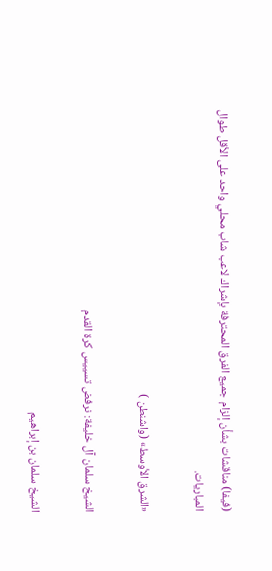(فيفا) مناقشات بشأن إلزام جميع الفرق المحترفة بإشراك لاعب شاب محلي واحد على الأقل طوال المباريات.

«الشرق الأوسط» (واشنطن )

الشيخ سلمان آل خليفة: نرفض تسييس كرة القدم

الشيخ سلمان بن إبراهيم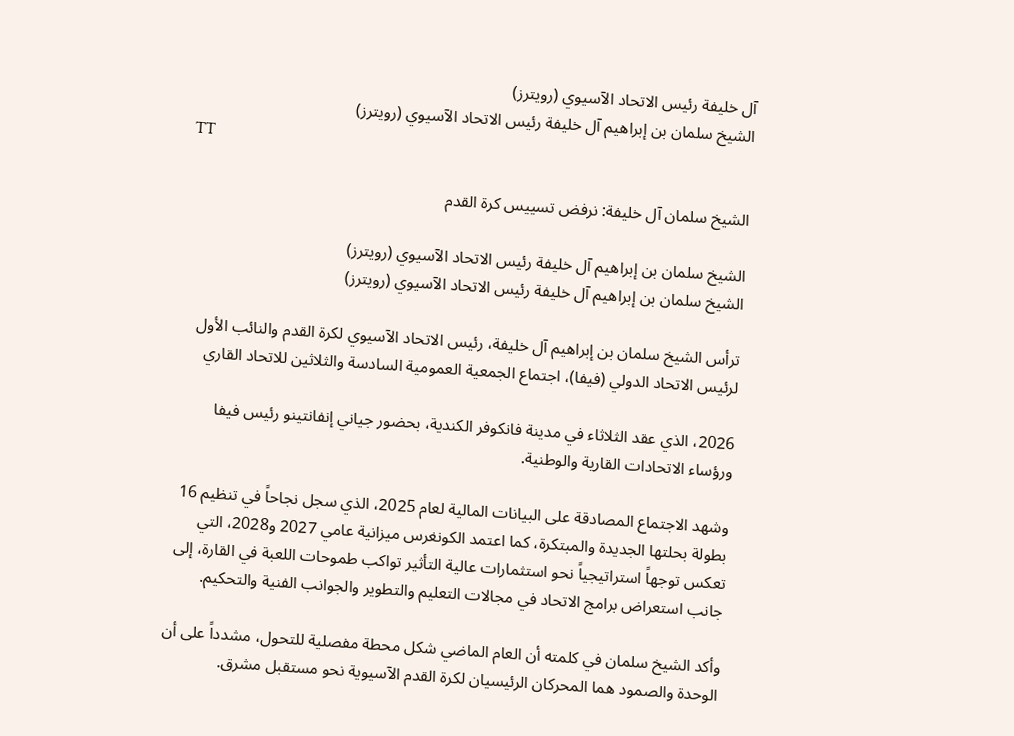آل خليفة رئيس الاتحاد الآسيوي (رويترز)
الشيخ سلمان بن إبراهيم آل خليفة رئيس الاتحاد الآسيوي (رويترز)
TT

الشيخ سلمان آل خليفة: نرفض تسييس كرة القدم

الشيخ سلمان بن إبراهيم آل خليفة رئيس الاتحاد الآسيوي (رويترز)
الشيخ سلمان بن إبراهيم آل خليفة رئيس الاتحاد الآسيوي (رويترز)

ترأس الشيخ سلمان بن إبراهيم آل خليفة، رئيس الاتحاد الآسيوي لكرة القدم والنائب الأول لرئيس الاتحاد الدولي (فيفا)، اجتماع الجمعية العمومية السادسة والثلاثين للاتحاد القاري

2026، الذي عقد الثلاثاء في مدينة فانكوفر الكندية، بحضور جياني إنفانتينو رئيس فيفا ورؤساء الاتحادات القارية والوطنية.

وشهد الاجتماع المصادقة على البيانات المالية لعام 2025، الذي سجل نجاحاً في تنظيم 16 بطولة بحلتها الجديدة والمبتكرة، كما اعتمد الكونغرس ميزانية عامي 2027 و2028، التي تعكس توجهاً استراتيجياً نحو استثمارات عالية التأثير تواكب طموحات اللعبة في القارة، إلى جانب استعراض برامج الاتحاد في مجالات التعليم والتطوير والجوانب الفنية والتحكيم.

وأكد الشيخ سلمان في كلمته أن العام الماضي شكل محطة مفصلية للتحول، مشدداً على أن الوحدة والصمود هما المحركان الرئيسيان لكرة القدم الآسيوية نحو مستقبل مشرق.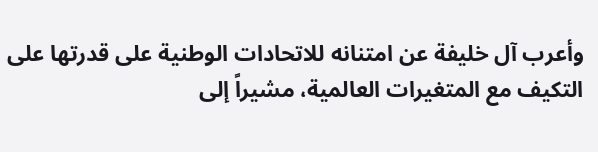وأعرب آل خليفة عن امتنانه للاتحادات الوطنية على قدرتها على التكيف مع المتغيرات العالمية، مشيراً إلى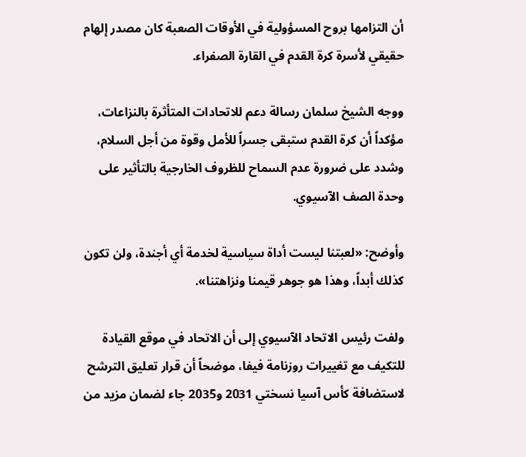أن التزامها بروح المسؤولية في الأوقات الصعبة كان مصدر إلهام حقيقي لأسرة كرة القدم في القارة الصفراء.

ووجه الشيخ سلمان رسالة دعم للاتحادات المتأثرة بالنزاعات، مؤكداً أن كرة القدم ستبقى جسراً للأمل وقوة من أجل السلام، وشدد على ضرورة عدم السماح للظروف الخارجية بالتأثير على وحدة الصف الآسيوي.

وأوضح: «لعبتنا ليست أداة سياسية لخدمة أي أجندة، ولن تكون كذلك أبداً، وهذا هو جوهر قيمنا ونزاهتنا».

ولفت رئيس الاتحاد الآسيوي إلى أن الاتحاد في موقع القيادة للتكيف مع تغييرات روزنامة فيفا، موضحاً أن قرار تعليق الترشح لاستضافة كأس آسيا نسختي 2031 و2035 جاء لضمان مزيد من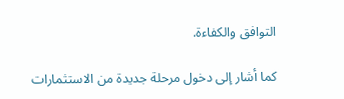التوافق والكفاءة.

كما أشار إلى دخول مرحلة جديدة من الاستثمارات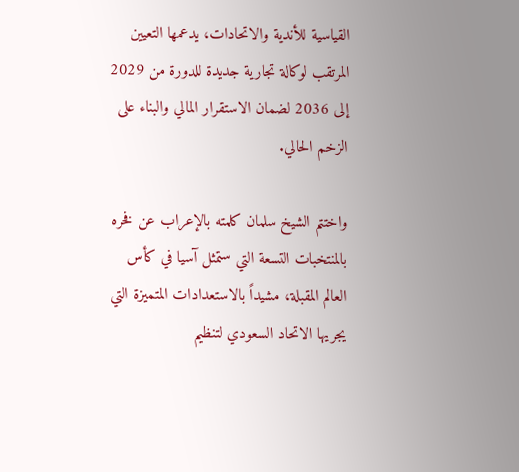القياسية للأندية والاتحادات، يدعمها التعيين المرتقب لوكالة تجارية جديدة للدورة من 2029 إلى 2036 لضمان الاستقرار المالي والبناء على الزخم الحالي.

واختتم الشيخ سلمان كلمته بالإعراب عن فخره بالمنتخبات التسعة التي ستمثل آسيا في كأس العالم المقبلة، مشيداً بالاستعدادات المتميزة التي يجريها الاتحاد السعودي لتنظيم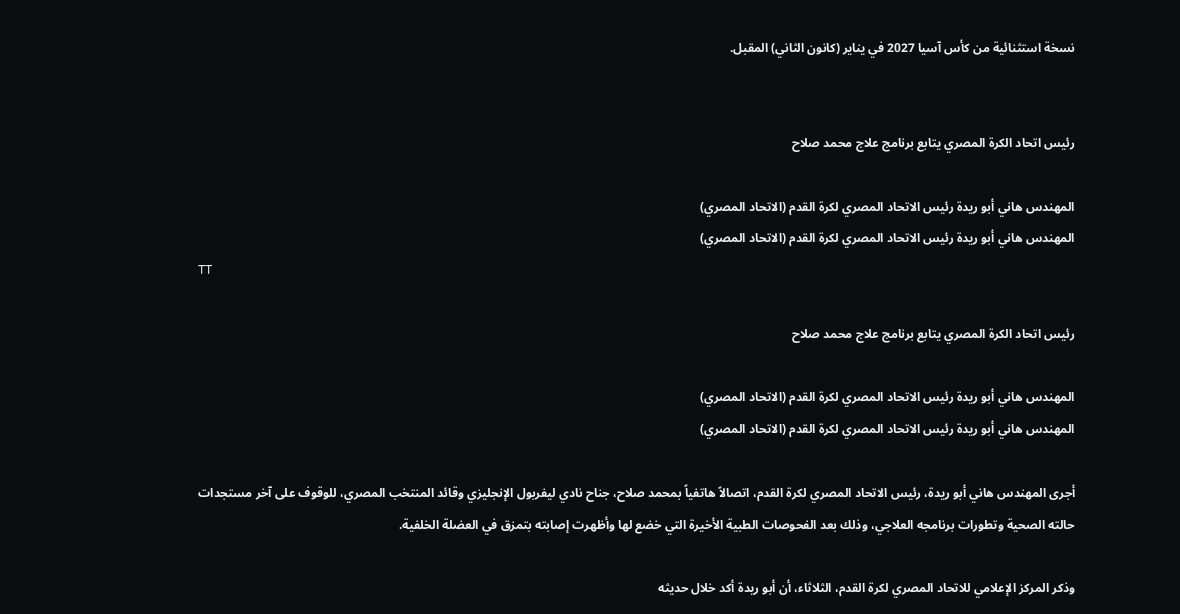نسخة استثنائية من كأس آسيا 2027 في يناير (كانون الثاني) المقبل.


رئيس اتحاد الكرة المصري يتابع برنامج علاج محمد صلاح

المهندس هاني أبو ريدة رئيس الاتحاد المصري لكرة القدم (الاتحاد المصري)
المهندس هاني أبو ريدة رئيس الاتحاد المصري لكرة القدم (الاتحاد المصري)
TT

رئيس اتحاد الكرة المصري يتابع برنامج علاج محمد صلاح

المهندس هاني أبو ريدة رئيس الاتحاد المصري لكرة القدم (الاتحاد المصري)
المهندس هاني أبو ريدة رئيس الاتحاد المصري لكرة القدم (الاتحاد المصري)

أجرى المهندس هاني أبو ريدة، رئيس الاتحاد المصري لكرة القدم، اتصالاً هاتفياً بمحمد صلاح، جناح نادي ليفربول الإنجليزي وقائد المنتخب المصري، للوقوف على آخر مستجدات حالته الصحية وتطورات برنامجه العلاجي، وذلك بعد الفحوصات الطبية الأخيرة التي خضع لها وأظهرت إصابته بتمزق في العضلة الخلفية.

وذكر المركز الإعلامي للاتحاد المصري لكرة القدم، الثلاثاء، أن أبو ريدة أكد خلال حديثه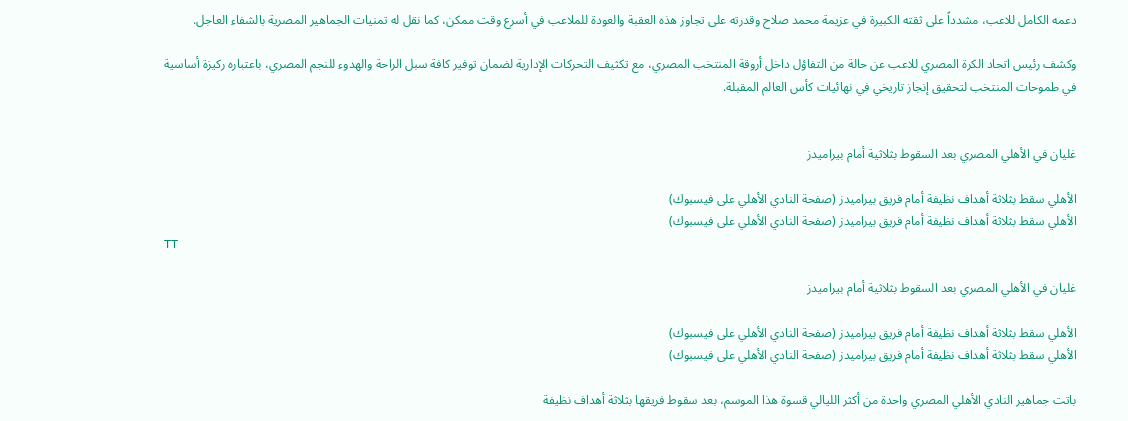دعمه الكامل للاعب، مشدداً على ثقته الكبيرة في عزيمة محمد صلاح وقدرته على تجاوز هذه العقبة والعودة للملاعب في أسرع وقت ممكن، كما نقل له تمنيات الجماهير المصرية بالشفاء العاجل.

وكشف رئيس اتحاد الكرة المصري للاعب عن حالة من التفاؤل داخل أروقة المنتخب المصري، مع تكثيف التحركات الإدارية لضمان توفير كافة سبل الراحة والهدوء للنجم المصري، باعتباره ركيزة أساسية في طموحات المنتخب لتحقيق إنجاز تاريخي في نهائيات كأس العالم المقبلة.


غليان في الأهلي المصري بعد السقوط بثلاثية أمام بيراميدز

الأهلي سقط بثلاثة أهداف نظيفة أمام فريق بيراميدز (صفحة النادي الأهلي على فيسبوك)
الأهلي سقط بثلاثة أهداف نظيفة أمام فريق بيراميدز (صفحة النادي الأهلي على فيسبوك)
TT

غليان في الأهلي المصري بعد السقوط بثلاثية أمام بيراميدز

الأهلي سقط بثلاثة أهداف نظيفة أمام فريق بيراميدز (صفحة النادي الأهلي على فيسبوك)
الأهلي سقط بثلاثة أهداف نظيفة أمام فريق بيراميدز (صفحة النادي الأهلي على فيسبوك)

باتت جماهير النادي الأهلي المصري واحدة من أكثر الليالي قسوة هذا الموسم، بعد سقوط فريقها بثلاثة أهداف نظيفة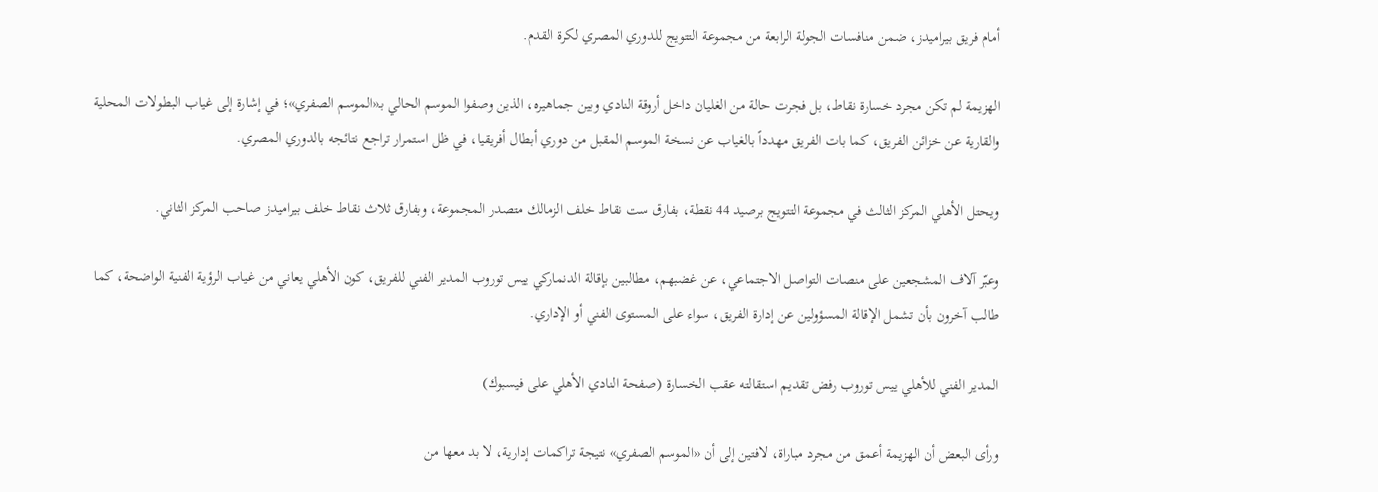أمام فريق بيراميدز، ضمن منافسات الجولة الرابعة من مجموعة التتويج للدوري المصري لكرة القدم.

الهزيمة لم تكن مجرد خسارة نقاط، بل فجرت حالة من الغليان داخل أروقة النادي وبين جماهيره، الذين وصفوا الموسم الحالي بـ«الموسم الصفري»؛ في إشارة إلى غياب البطولات المحلية والقارية عن خزائن الفريق، كما بات الفريق مهدداً بالغياب عن نسخة الموسم المقبل من دوري أبطال أفريقيا، في ظل استمرار تراجع نتائجه بالدوري المصري.

ويحتل الأهلي المركز الثالث في مجموعة التتويج برصيد 44 نقطة، بفارق ست نقاط خلف الزمالك متصدر المجموعة، وبفارق ثلاث نقاط خلف بيراميدز صاحب المركز الثاني.

وعبّر آلاف المشجعين على منصات التواصل الاجتماعي، عن غضبهم، مطالبين بإقالة الدنماركي ييس توروب المدير الفني للفريق، كون الأهلي يعاني من غياب الرؤية الفنية الواضحة، كما طالب آخرون بأن تشمل الإقالة المسؤولين عن إدارة الفريق، سواء على المستوى الفني أو الإداري.

المدير الفني للأهلي ييس توروب رفض تقديم استقالته عقب الخسارة (صفحة النادي الأهلي على فيسبوك)

ورأى البعض أن الهزيمة أعمق من مجرد مباراة، لافتين إلى أن «الموسم الصفري» نتيجة تراكمات إدارية، لا بد معها من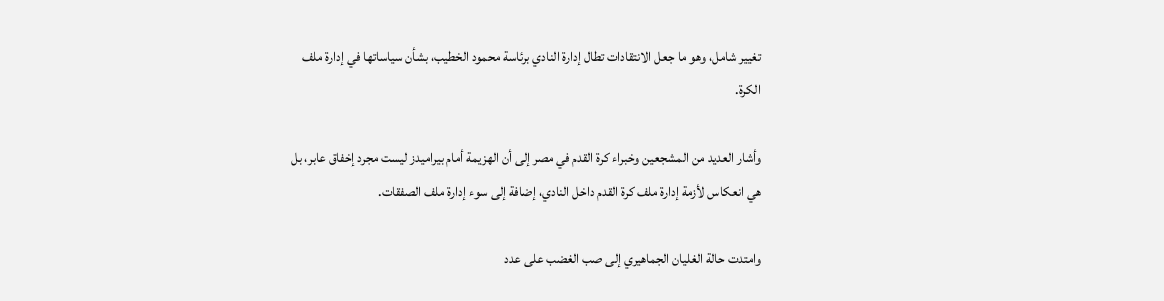تغيير شامل، وهو ما جعل الانتقادات تطال إدارة النادي برئاسة محمود الخطيب، بشأن سياساتها في إدارة ملف الكرة.

وأشار العديد من المشجعين وخبراء كرة القدم في مصر إلى أن الهزيمة أمام بيراميدز ليست مجرد إخفاق عابر، بل هي انعكاس لأزمة إدارة ملف كرة القدم داخل النادي، إضافة إلى سوء إدارة ملف الصفقات.

وامتدت حالة الغليان الجماهيري إلى صب الغضب على عدد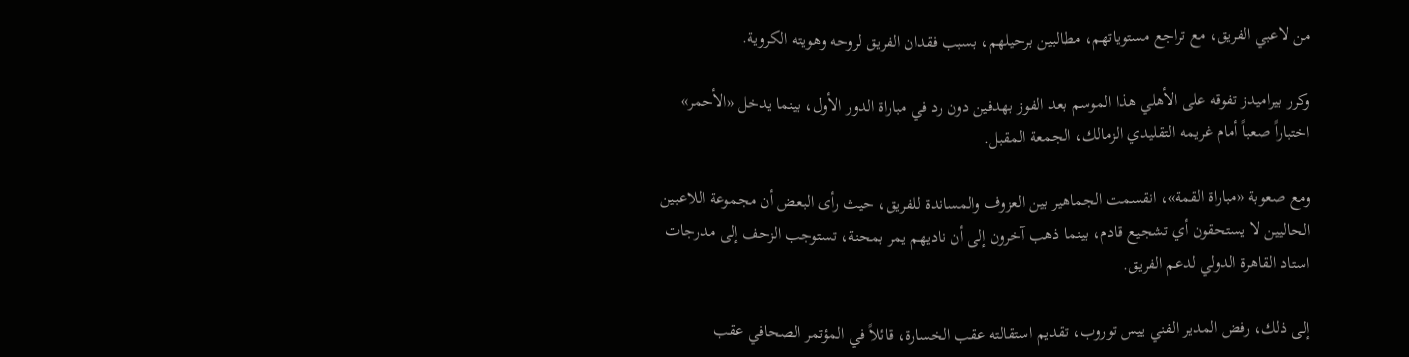من لاعبي الفريق، مع تراجع مستوياتهم، مطالبين برحيلهم، بسبب فقدان الفريق لروحه وهويته الكروية.

وكرر بيراميدز تفوقه على الأهلي هذا الموسم بعد الفوز بهدفين دون رد في مباراة الدور الأول، بينما يدخل «الأحمر» اختباراً صعباً أمام غريمه التقليدي الزمالك، الجمعة المقبل.

ومع صعوبة «مباراة القمة»، انقسمت الجماهير بين العزوف والمساندة للفريق، حيث رأى البعض أن مجموعة اللاعبين الحاليين لا يستحقون أي تشجيع قادم، بينما ذهب آخرون إلى أن ناديهم يمر بمحنة، تستوجب الزحف إلى مدرجات استاد القاهرة الدولي لدعم الفريق.

إلى ذلك، رفض المدير الفني ييس توروب، تقديم استقالته عقب الخسارة، قائلاً في المؤتمر الصحافي عقب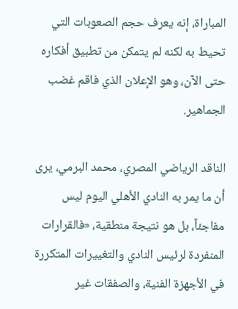المباراة، إنه يعرف حجم الصعوبات التي تحيط به لكنه لم يتمكن من تطبيق أفكاره حتى الآن، وهو الإعلان الذي فاقم غضب الجماهير.

الناقد الرياضي المصري، محمد البرمي، يرى أن ما يمر به النادي الأهلي اليوم ليس مفاجئاً، بل هو نتيجة منطقية، «فالقرارات المنفردة لرئيس النادي والتغييرات المتكررة في الأجهزة الفنية، والصفقات غير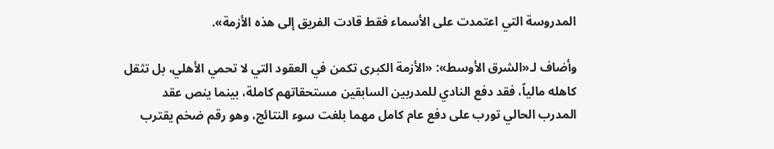المدروسة التي اعتمدت على الأسماء فقط قادت الفريق إلى هذه الأزمة».

وأضاف لـ«الشرق الأوسط»: «الأزمة الكبرى تكمن في العقود التي لا تحمي الأهلي، بل تثقل كاهله مالياً، فقد دفع النادي للمدربين السابقين مستحقاتهم كاملة، بينما ينص عقد المدرب الحالي تورب على دفع عام كامل مهما بلغت سوء النتائج، وهو رقم ضخم يقترب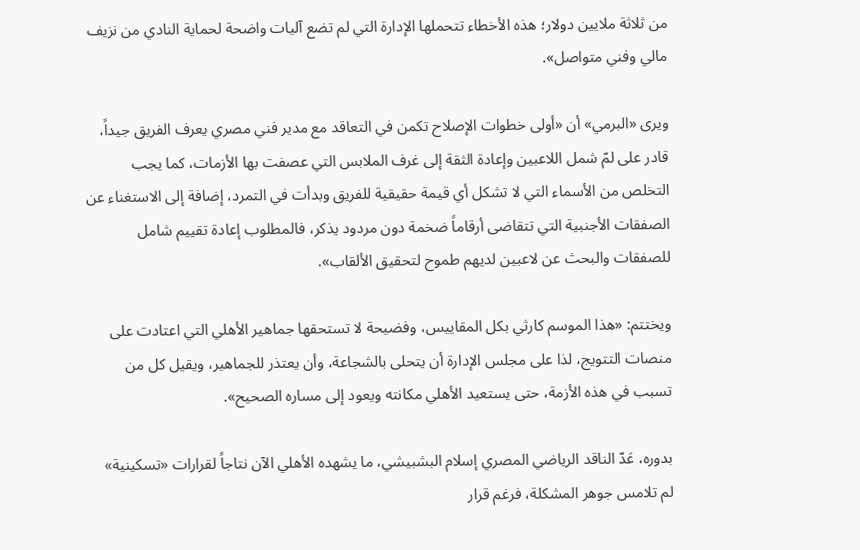من ثلاثة ملايين دولار؛ هذه الأخطاء تتحملها الإدارة التي لم تضع آليات واضحة لحماية النادي من نزيف مالي وفني متواصل».

ويرى «البرمي» أن «أولى خطوات الإصلاح تكمن في التعاقد مع مدير فني مصري يعرف الفريق جيداً، قادر على لمّ شمل اللاعبين وإعادة الثقة إلى غرف الملابس التي عصفت بها الأزمات، كما يجب التخلص من الأسماء التي لا تشكل أي قيمة حقيقية للفريق وبدأت في التمرد، إضافة إلى الاستغناء عن الصفقات الأجنبية التي تتقاضى أرقاماً ضخمة دون مردود يذكر، فالمطلوب إعادة تقييم شامل للصفقات والبحث عن لاعبين لديهم طموح لتحقيق الألقاب».

ويختتم: «هذا الموسم كارثي بكل المقاييس، وفضيحة لا تستحقها جماهير الأهلي التي اعتادت على منصات التتويج، لذا على مجلس الإدارة أن يتحلى بالشجاعة، وأن يعتذر للجماهير، ويقيل كل من تسبب في هذه الأزمة، حتى يستعيد الأهلي مكانته ويعود إلى مساره الصحيح».

بدوره، عَدّ الناقد الرياضي المصري إسلام البشبيشي، ما يشهده الأهلي الآن نتاجاً لقرارات «تسكينية» لم تلامس جوهر المشكلة، فرغم قرار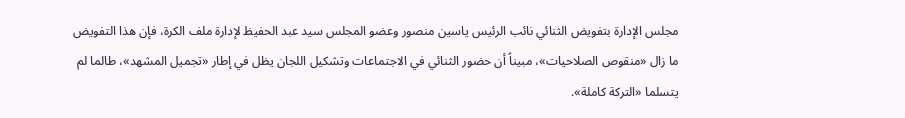مجلس الإدارة بتفويض الثنائي نائب الرئيس ياسين منصور وعضو المجلس سيد عبد الحفيظ لإدارة ملف الكرة، فإن هذا التفويض ما زال «منقوص الصلاحيات»، مبيناً أن حضور الثنائي في الاجتماعات وتشكيل اللجان يظل في إطار «تجميل المشهد»، طالما لم يتسلما «التركة كاملة».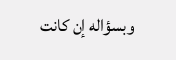وبسؤاله إن كانت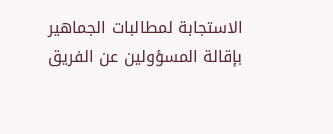الاستجابة لمطالبات الجماهير بإقالة المسؤولين عن الفريق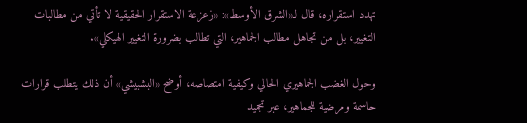تهدد استقراره، قال لـ«الشرق الأوسط»: «زعزعة الاستقرار الحقيقية لا تأتي من مطالبات التغيير، بل من تجاهل مطالب الجماهير، التي تطالب بضرورة التغيير الهيكلي».

وحول الغضب الجماهيري الحالي وكيفية امتصاصه، أوضح «البشبيشي» أن ذلك يتطلب قرارات حاسمة ومرضية للجماهير، عبر تجميد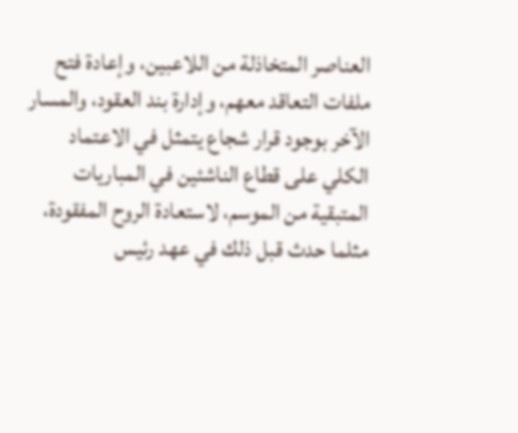العناصر المتخاذلة من اللاعبين، وإعادة فتح ملفات التعاقد معهم، وإدارة بند العقود، والمسار الآخر بوجود قرار شجاع يتمثل في الاعتماد الكلي على قطاع الناشئين في المباريات المتبقية من الموسم، لاستعادة الروح المفقودة، مثلما حدث قبل ذلك في عهد رئيس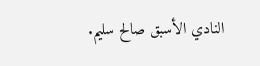النادي الأسبق صالح سليم.